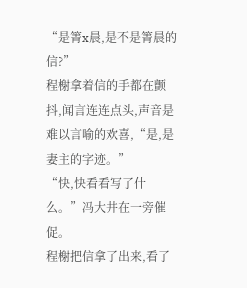“是箐x晨,是不是箐晨的信?”
程榭拿着信的手都在颤抖,闻言连连点头,声音是难以言喻的欢喜,“是,是妻主的字迹。”
“快,快看看写了什么。”冯大井在一旁催促。
程榭把信拿了出来,看了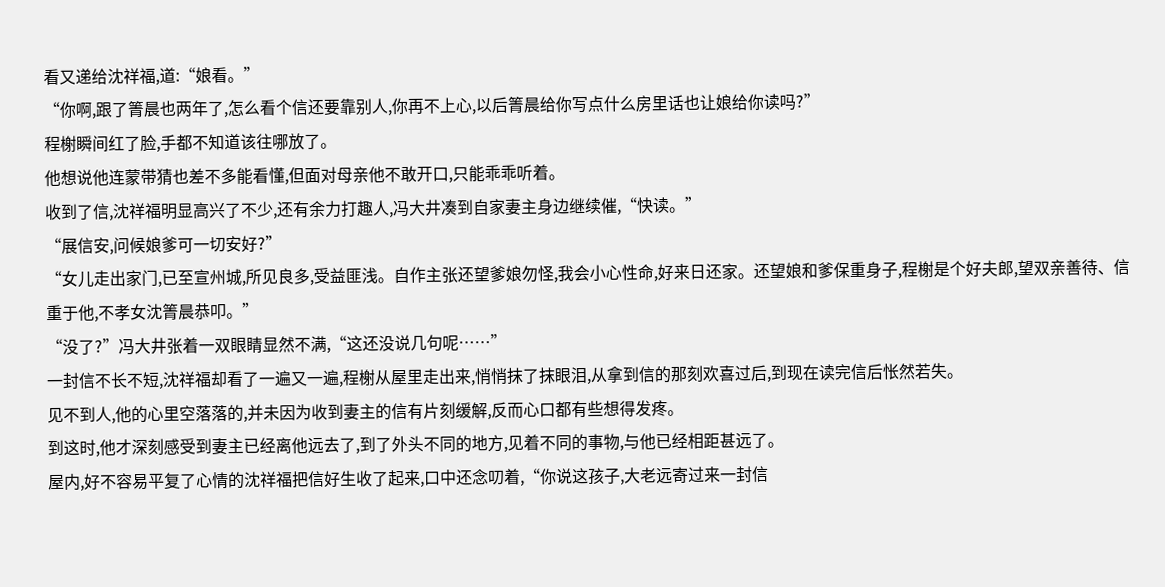看又递给沈祥福,道:“娘看。”
“你啊,跟了箐晨也两年了,怎么看个信还要靠别人,你再不上心,以后箐晨给你写点什么房里话也让娘给你读吗?”
程榭瞬间红了脸,手都不知道该往哪放了。
他想说他连蒙带猜也差不多能看懂,但面对母亲他不敢开口,只能乖乖听着。
收到了信,沈祥福明显高兴了不少,还有余力打趣人,冯大井凑到自家妻主身边继续催,“快读。”
“展信安,问候娘爹可一切安好?”
“女儿走出家门,已至宣州城,所见良多,受益匪浅。自作主张还望爹娘勿怪,我会小心性命,好来日还家。还望娘和爹保重身子,程榭是个好夫郎,望双亲善待、信重于他,不孝女沈箐晨恭叩。”
“没了?”冯大井张着一双眼睛显然不满,“这还没说几句呢……”
一封信不长不短,沈祥福却看了一遍又一遍,程榭从屋里走出来,悄悄抹了抹眼泪,从拿到信的那刻欢喜过后,到现在读完信后怅然若失。
见不到人,他的心里空落落的,并未因为收到妻主的信有片刻缓解,反而心口都有些想得发疼。
到这时,他才深刻感受到妻主已经离他远去了,到了外头不同的地方,见着不同的事物,与他已经相距甚远了。
屋内,好不容易平复了心情的沈祥福把信好生收了起来,口中还念叨着,“你说这孩子,大老远寄过来一封信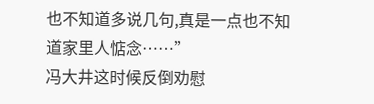也不知道多说几句,真是一点也不知道家里人惦念……”
冯大井这时候反倒劝慰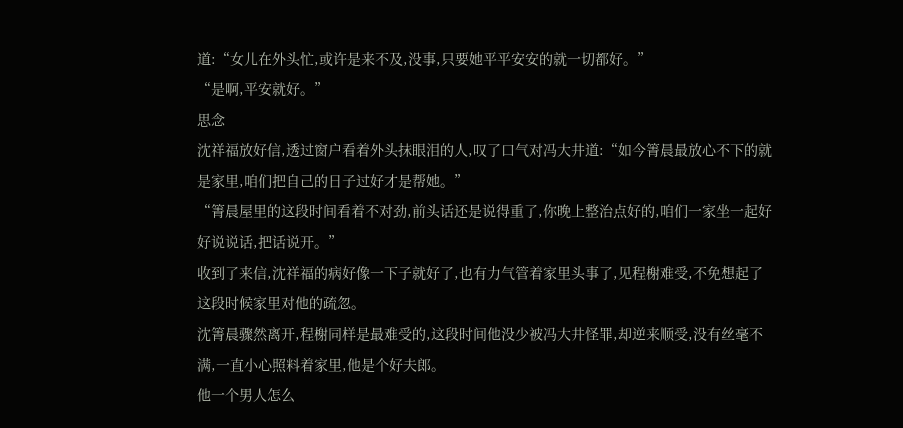道:“女儿在外头忙,或许是来不及,没事,只要她平平安安的就一切都好。”
“是啊,平安就好。”
思念
沈祥福放好信,透过窗户看着外头抹眼泪的人,叹了口气对冯大井道:“如今箐晨最放心不下的就是家里,咱们把自己的日子过好才是帮她。”
“箐晨屋里的这段时间看着不对劲,前头话还是说得重了,你晚上整治点好的,咱们一家坐一起好好说说话,把话说开。”
收到了来信,沈祥福的病好像一下子就好了,也有力气管着家里头事了,见程榭难受,不免想起了这段时候家里对他的疏忽。
沈箐晨骤然离开,程榭同样是最难受的,这段时间他没少被冯大井怪罪,却逆来顺受,没有丝毫不满,一直小心照料着家里,他是个好夫郎。
他一个男人怎么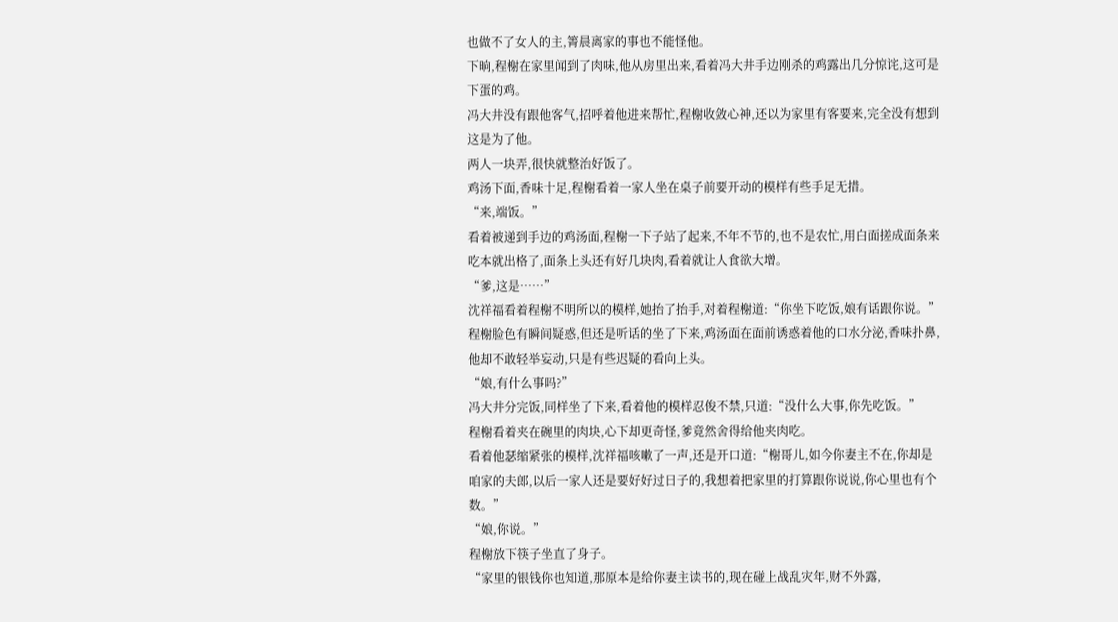也做不了女人的主,箐晨离家的事也不能怪他。
下晌,程榭在家里闻到了肉味,他从房里出来,看着冯大井手边刚杀的鸡露出几分惊诧,这可是下蛋的鸡。
冯大井没有跟他客气,招呼着他进来帮忙,程榭收敛心神,还以为家里有客要来,完全没有想到这是为了他。
两人一块弄,很快就整治好饭了。
鸡汤下面,香味十足,程榭看着一家人坐在桌子前要开动的模样有些手足无措。
“来,端饭。”
看着被递到手边的鸡汤面,程榭一下子站了起来,不年不节的,也不是农忙,用白面搓成面条来吃本就出格了,面条上头还有好几块肉,看着就让人食欲大增。
“爹,这是……”
沈祥福看着程榭不明所以的模样,她抬了抬手,对着程榭道:“你坐下吃饭,娘有话跟你说。”
程榭脸色有瞬间疑惑,但还是听话的坐了下来,鸡汤面在面前诱惑着他的口水分泌,香味扑鼻,他却不敢轻举妄动,只是有些迟疑的看向上头。
“娘,有什么事吗?”
冯大井分完饭,同样坐了下来,看着他的模样忍俊不禁,只道:“没什么大事,你先吃饭。”
程榭看着夹在碗里的肉块,心下却更奇怪,爹竟然舍得给他夹肉吃。
看着他瑟缩紧张的模样,沈祥福咳嗽了一声,还是开口道:“榭哥儿,如今你妻主不在,你却是咱家的夫郎,以后一家人还是要好好过日子的,我想着把家里的打算跟你说说,你心里也有个数。”
“娘,你说。”
程榭放下筷子坐直了身子。
“家里的银钱你也知道,那原本是给你妻主读书的,现在碰上战乱灾年,财不外露,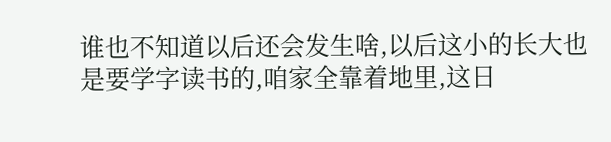谁也不知道以后还会发生啥,以后这小的长大也是要学字读书的,咱家全靠着地里,这日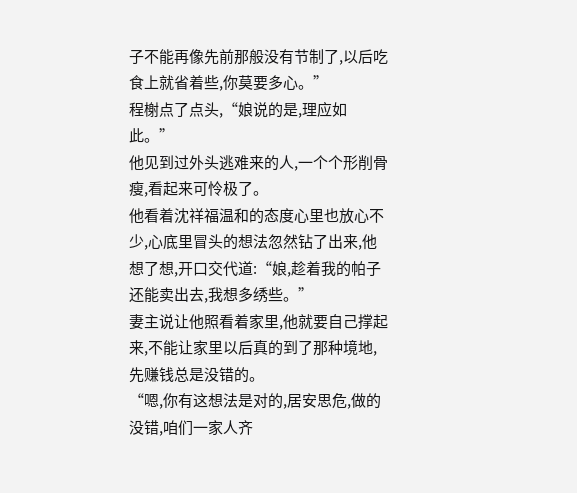子不能再像先前那般没有节制了,以后吃食上就省着些,你莫要多心。”
程榭点了点头,“娘说的是,理应如此。”
他见到过外头逃难来的人,一个个形削骨瘦,看起来可怜极了。
他看着沈祥福温和的态度心里也放心不少,心底里冒头的想法忽然钻了出来,他想了想,开口交代道:“娘,趁着我的帕子还能卖出去,我想多绣些。”
妻主说让他照看着家里,他就要自己撑起来,不能让家里以后真的到了那种境地,先赚钱总是没错的。
“嗯,你有这想法是对的,居安思危,做的没错,咱们一家人齐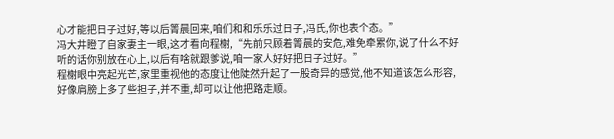心才能把日子过好,等以后箐晨回来,咱们和和乐乐过日子,冯氏,你也表个态。”
冯大井瞪了自家妻主一眼,这才看向程榭,“先前只顾着箐晨的安危,难免牵累你,说了什么不好听的话你别放在心上,以后有啥就跟爹说,咱一家人好好把日子过好。”
程榭眼中亮起光芒,家里重视他的态度让他陡然升起了一股奇异的感觉,他不知道该怎么形容,好像肩膀上多了些担子,并不重,却可以让他把路走顺。